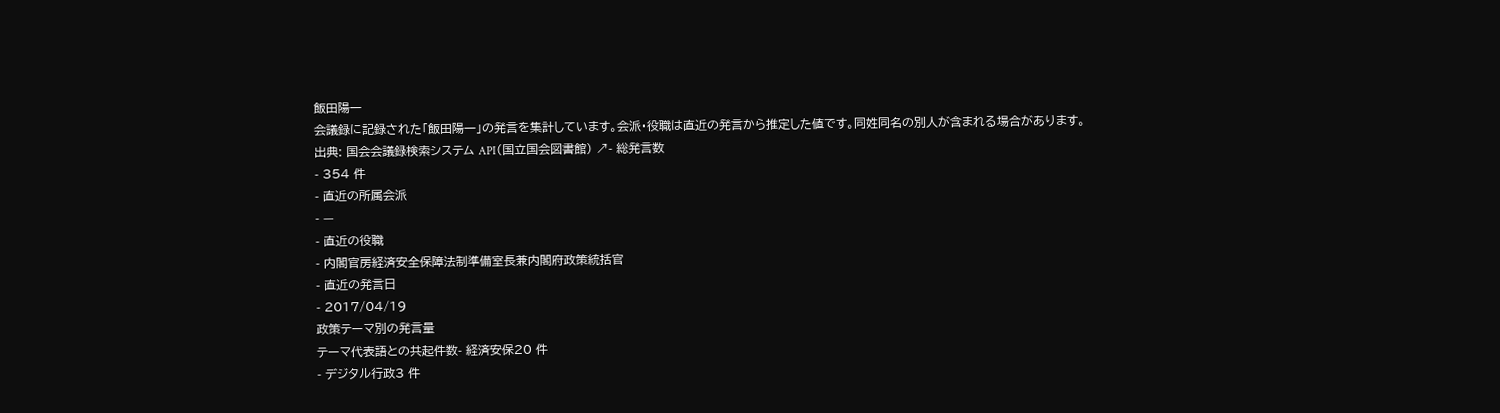飯田陽一
会議録に記録された「飯田陽一」の発言を集計しています。会派・役職は直近の発言から推定した値です。同姓同名の別人が含まれる場合があります。
出典: 国会会議録検索システム API(国立国会図書館) ↗- 総発言数
- 354 件
- 直近の所属会派
- —
- 直近の役職
- 内閣官房経済安全保障法制準備室長兼内閣府政策統括官
- 直近の発言日
- 2017/04/19
政策テーマ別の発言量
テーマ代表語との共起件数- 経済安保20 件
- デジタル行政3 件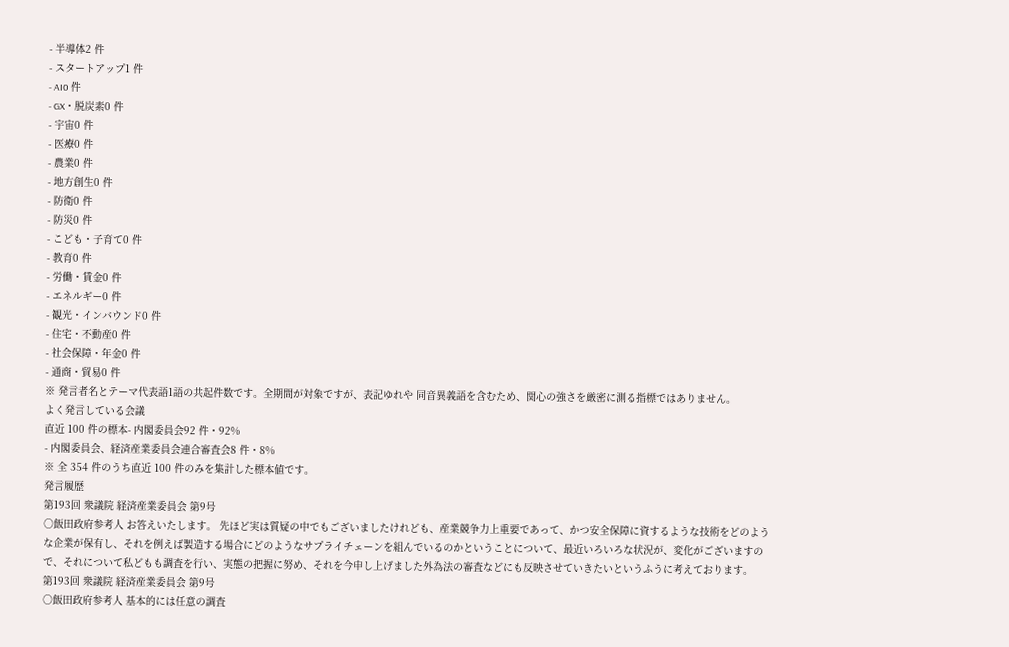- 半導体2 件
- スタートアップ1 件
- AI0 件
- GX・脱炭素0 件
- 宇宙0 件
- 医療0 件
- 農業0 件
- 地方創生0 件
- 防衛0 件
- 防災0 件
- こども・子育て0 件
- 教育0 件
- 労働・賃金0 件
- エネルギー0 件
- 観光・インバウンド0 件
- 住宅・不動産0 件
- 社会保障・年金0 件
- 通商・貿易0 件
※ 発言者名とテーマ代表語1語の共起件数です。全期間が対象ですが、表記ゆれや 同音異義語を含むため、関心の強さを厳密に測る指標ではありません。
よく発言している会議
直近 100 件の標本- 内閣委員会92 件・92%
- 内閣委員会、経済産業委員会連合審査会8 件・8%
※ 全 354 件のうち直近 100 件のみを集計した標本値です。
発言履歴
第193回 衆議院 経済産業委員会 第9号
○飯田政府参考人 お答えいたします。 先ほど実は質疑の中でもございましたけれども、産業競争力上重要であって、かつ安全保障に資するような技術をどのような企業が保有し、それを例えば製造する場合にどのようなサプライチェーンを組んでいるのかということについて、最近いろいろな状況が、変化がございますので、それについて私どもも調査を行い、実態の把握に努め、それを今申し上げました外為法の審査などにも反映させていきたいというふうに考えております。
第193回 衆議院 経済産業委員会 第9号
○飯田政府参考人 基本的には任意の調査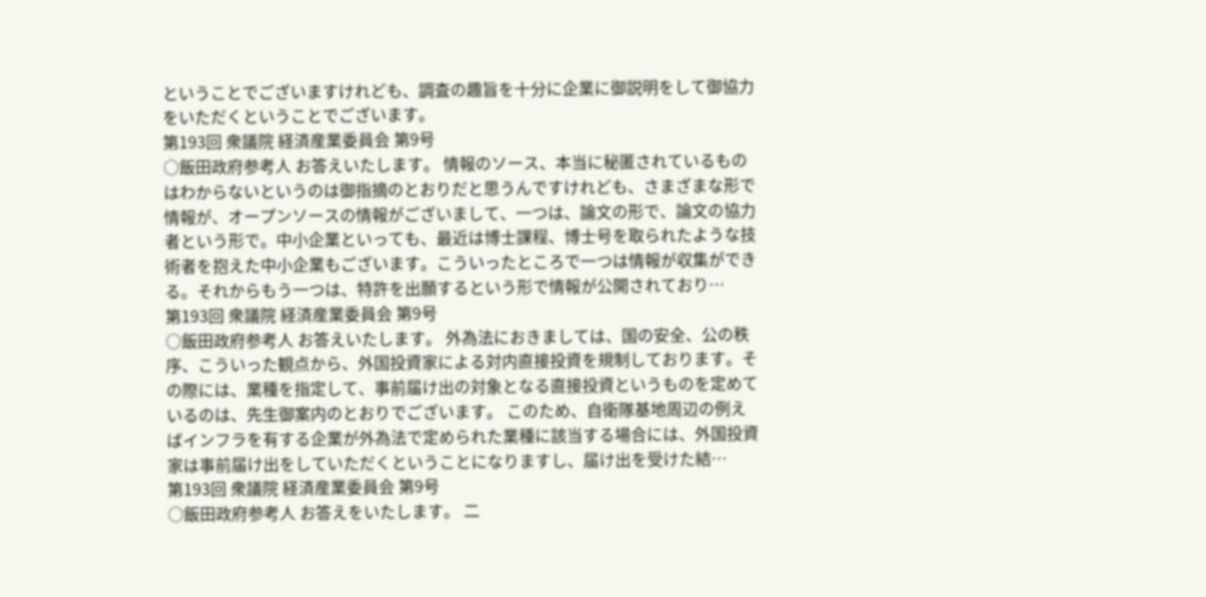ということでございますけれども、調査の趣旨を十分に企業に御説明をして御協力をいただくということでございます。
第193回 衆議院 経済産業委員会 第9号
○飯田政府参考人 お答えいたします。 情報のソース、本当に秘匿されているものはわからないというのは御指摘のとおりだと思うんですけれども、さまざまな形で情報が、オープンソースの情報がございまして、一つは、論文の形で、論文の協力者という形で。中小企業といっても、最近は博士課程、博士号を取られたような技術者を抱えた中小企業もございます。こういったところで一つは情報が収集ができる。それからもう一つは、特許を出願するという形で情報が公開されており…
第193回 衆議院 経済産業委員会 第9号
○飯田政府参考人 お答えいたします。 外為法におきましては、国の安全、公の秩序、こういった観点から、外国投資家による対内直接投資を規制しております。その際には、業種を指定して、事前届け出の対象となる直接投資というものを定めているのは、先生御案内のとおりでございます。 このため、自衛隊基地周辺の例えばインフラを有する企業が外為法で定められた業種に該当する場合には、外国投資家は事前届け出をしていただくということになりますし、届け出を受けた結…
第193回 衆議院 経済産業委員会 第9号
○飯田政府参考人 お答えをいたします。 二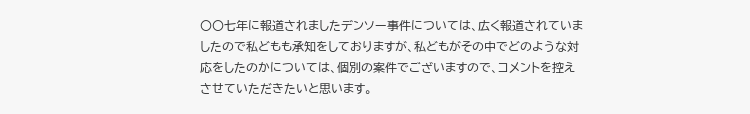〇〇七年に報道されましたデンソー事件については、広く報道されていましたので私どもも承知をしておりますが、私どもがその中でどのような対応をしたのかについては、個別の案件でございますので、コメントを控えさせていただきたいと思います。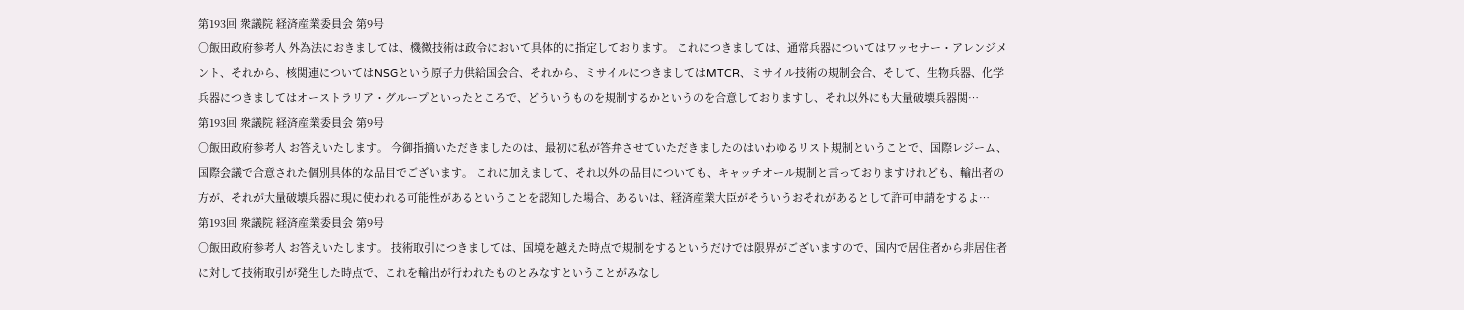第193回 衆議院 経済産業委員会 第9号
○飯田政府参考人 外為法におきましては、機微技術は政令において具体的に指定しております。 これにつきましては、通常兵器についてはワッセナー・アレンジメント、それから、核関連についてはNSGという原子力供給国会合、それから、ミサイルにつきましてはMTCR、ミサイル技術の規制会合、そして、生物兵器、化学兵器につきましてはオーストラリア・グループといったところで、どういうものを規制するかというのを合意しておりますし、それ以外にも大量破壊兵器関…
第193回 衆議院 経済産業委員会 第9号
○飯田政府参考人 お答えいたします。 今御指摘いただきましたのは、最初に私が答弁させていただきましたのはいわゆるリスト規制ということで、国際レジーム、国際会議で合意された個別具体的な品目でございます。 これに加えまして、それ以外の品目についても、キャッチオール規制と言っておりますけれども、輸出者の方が、それが大量破壊兵器に現に使われる可能性があるということを認知した場合、あるいは、経済産業大臣がそういうおそれがあるとして許可申請をするよ…
第193回 衆議院 経済産業委員会 第9号
○飯田政府参考人 お答えいたします。 技術取引につきましては、国境を越えた時点で規制をするというだけでは限界がございますので、国内で居住者から非居住者に対して技術取引が発生した時点で、これを輸出が行われたものとみなすということがみなし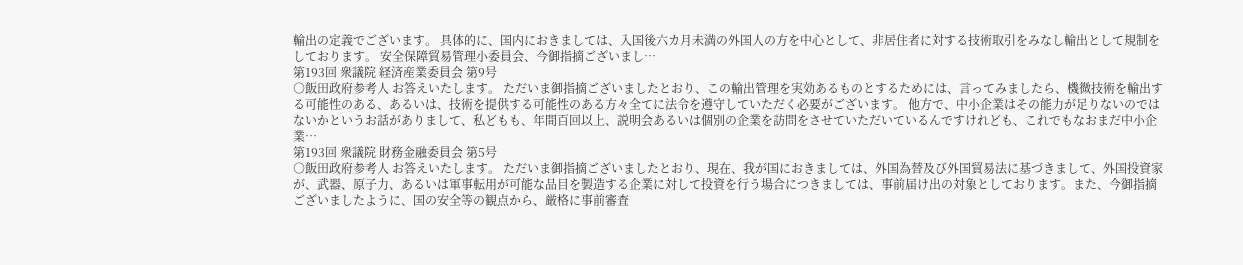輸出の定義でございます。 具体的に、国内におきましては、入国後六カ月未満の外国人の方を中心として、非居住者に対する技術取引をみなし輸出として規制をしております。 安全保障貿易管理小委員会、今御指摘ございまし…
第193回 衆議院 経済産業委員会 第9号
○飯田政府参考人 お答えいたします。 ただいま御指摘ございましたとおり、この輸出管理を実効あるものとするためには、言ってみましたら、機微技術を輸出する可能性のある、あるいは、技術を提供する可能性のある方々全てに法令を遵守していただく必要がございます。 他方で、中小企業はその能力が足りないのではないかというお話がありまして、私どもも、年間百回以上、説明会あるいは個別の企業を訪問をさせていただいているんですけれども、これでもなおまだ中小企業…
第193回 衆議院 財務金融委員会 第5号
○飯田政府参考人 お答えいたします。 ただいま御指摘ございましたとおり、現在、我が国におきましては、外国為替及び外国貿易法に基づきまして、外国投資家が、武器、原子力、あるいは軍事転用が可能な品目を製造する企業に対して投資を行う場合につきましては、事前届け出の対象としております。また、今御指摘ございましたように、国の安全等の観点から、厳格に事前審査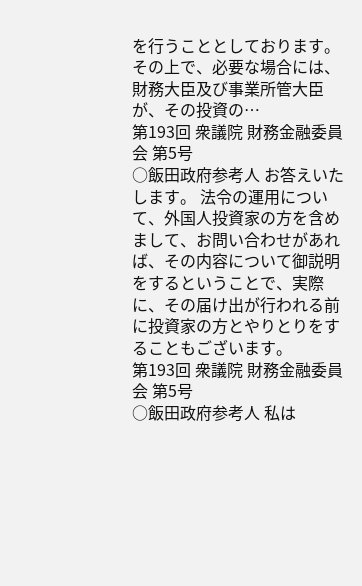を行うこととしております。 その上で、必要な場合には、財務大臣及び事業所管大臣が、その投資の…
第193回 衆議院 財務金融委員会 第5号
○飯田政府参考人 お答えいたします。 法令の運用について、外国人投資家の方を含めまして、お問い合わせがあれば、その内容について御説明をするということで、実際に、その届け出が行われる前に投資家の方とやりとりをすることもございます。
第193回 衆議院 財務金融委員会 第5号
○飯田政府参考人 私は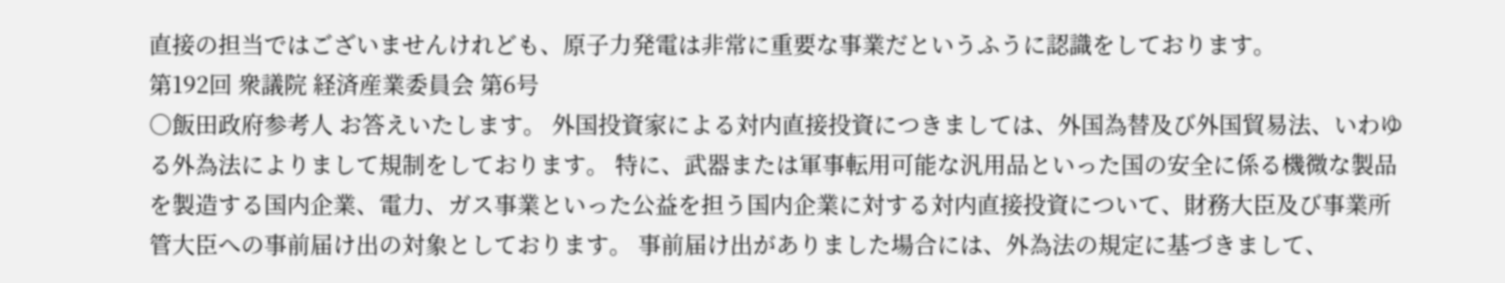直接の担当ではございませんけれども、原子力発電は非常に重要な事業だというふうに認識をしております。
第192回 衆議院 経済産業委員会 第6号
○飯田政府参考人 お答えいたします。 外国投資家による対内直接投資につきましては、外国為替及び外国貿易法、いわゆる外為法によりまして規制をしております。 特に、武器または軍事転用可能な汎用品といった国の安全に係る機微な製品を製造する国内企業、電力、ガス事業といった公益を担う国内企業に対する対内直接投資について、財務大臣及び事業所管大臣への事前届け出の対象としております。 事前届け出がありました場合には、外為法の規定に基づきまして、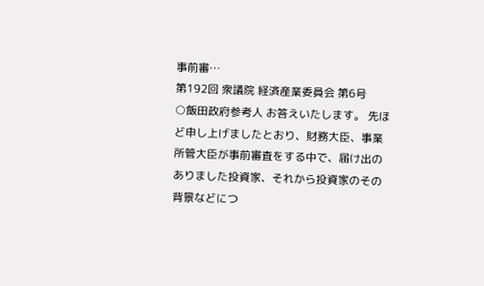事前審…
第192回 衆議院 経済産業委員会 第6号
○飯田政府参考人 お答えいたします。 先ほど申し上げましたとおり、財務大臣、事業所管大臣が事前審査をする中で、届け出のありました投資家、それから投資家のその背景などにつ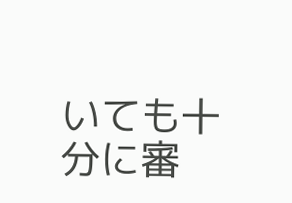いても十分に審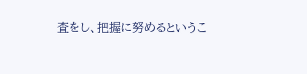査をし、把握に努めるというこ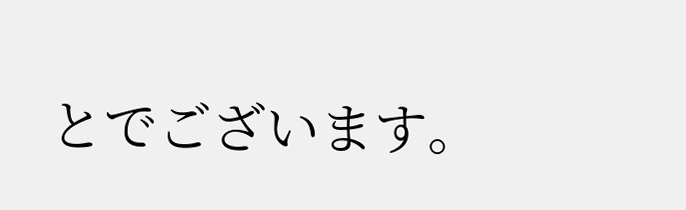とでございます。